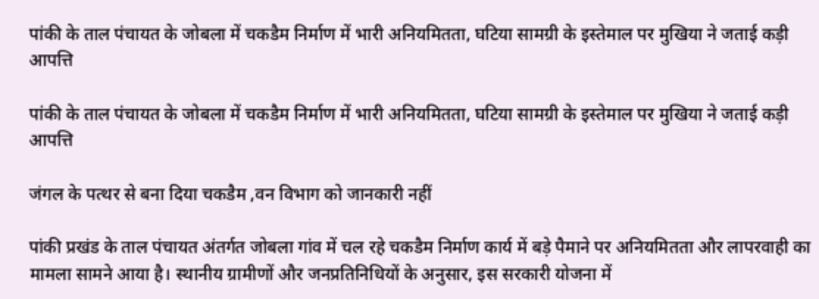पांकी के ताल पंचायत के जोबला में चकडैम निर्माण में भारी अनियमितता, घटिया सामग्री के इस्तेमाल पर मुखिया ने जताई कड़ी आपत्ति

पांकी के ताल पंचायत के जोबला में चकडैम निर्माण में भारी अनियमितता, घटिया सामग्री के इस्तेमाल पर मुखिया ने जताई कड़ी आपत्ति

जंगल के पत्थर से बना दिया चकडैम ,वन विभाग को जानकारी नहीं

पांकी प्रखंड के ताल पंचायत अंतर्गत जोबला गांव में चल रहे चकडैम निर्माण कार्य में बड़े पैमाने पर अनियमितता और लापरवाही का मामला सामने आया है। स्थानीय ग्रामीणों और जनप्रतिनिधियों के अनुसार, इस सरकारी योजना में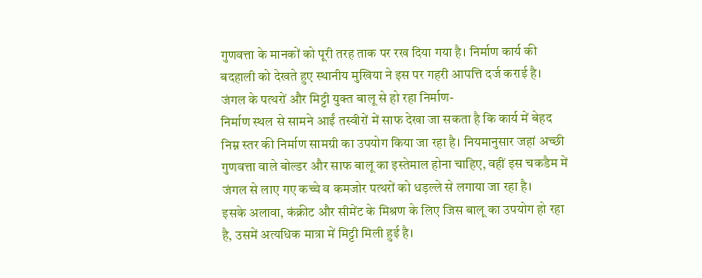गुणवत्ता के मानकों को पूरी तरह ताक पर रख दिया गया है। निर्माण कार्य की बदहाली को देखते हुए स्थानीय मुखिया ने इस पर गहरी आपत्ति दर्ज कराई है।
जंगल के पत्थरों और मिट्टी युक्त बालू से हो रहा निर्माण-
निर्माण स्थल से सामने आईं तस्वीरों में साफ देखा जा सकता है कि कार्य में बेहद निम्न स्तर की निर्माण सामग्री का उपयोग किया जा रहा है। नियमानुसार जहां अच्छी गुणवत्ता वाले बोल्डर और साफ बालू का इस्तेमाल होना चाहिए, वहीं इस चकडैम में जंगल से लाए गए कच्चे व कमजोर पत्थरों को धड़ल्ले से लगाया जा रहा है।
इसके अलावा, कंक्रीट और सीमेंट के मिश्रण के लिए जिस बालू का उपयोग हो रहा है, उसमें अत्यधिक मात्रा में मिट्टी मिली हुई है।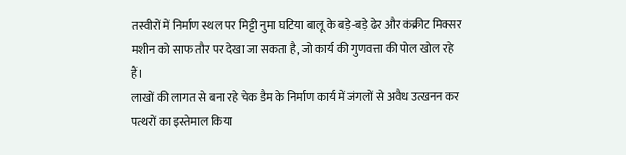तस्वीरों में निर्माण स्थल पर मिट्टी नुमा घटिया बालू के बड़े-बड़े ढेर और कंक्रीट मिक्सर मशीन को साफ तौर पर देखा जा सकता है, जो कार्य की गुणवत्ता की पोल खोल रहे हैं।
लाखों की लागत से बना रहे चेक डैम के निर्माण कार्य में जंगलों से अवैध उत्खनन कर पत्थरों का इस्तेमाल किया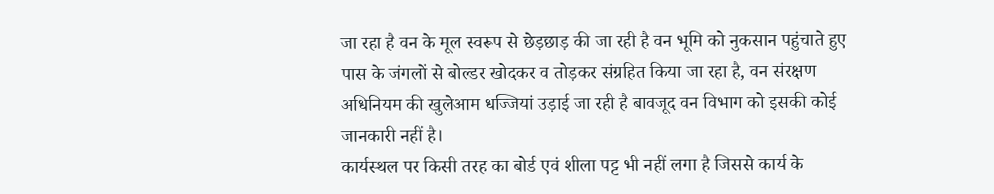जा रहा है वन के मूल स्वरूप से छेड़छाड़ की जा रही है वन भूमि को नुकसान पहुंचाते हुए पास के जंगलों से बोल्डर खोदकर व तोड़कर संग्रहित किया जा रहा है, वन संरक्षण अधिनियम की खुलेआम धज्जियां उड़ाई जा रही है बावजूद वन विभाग को इसकी कोई जानकारी नहीं है।
कार्यस्थल पर किसी तरह का बोर्ड एवं शीला पट्ट भी नहीं लगा है जिससे कार्य के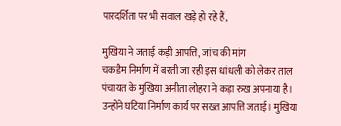पारदर्शिता पर भी सवाल खड़े हो रहे हैं,

मुखिया ने जताई कड़ी आपत्ति, जांच की मांग
चकडैम निर्माण में बरती जा रही इस धांधली को लेकर ताल पंचायत के मुखिया अनीता लोहरा ने कड़ा रुख अपनाया है। उन्होंने घटिया निर्माण कार्य पर सख्त आपत्ति जताई। मुखिया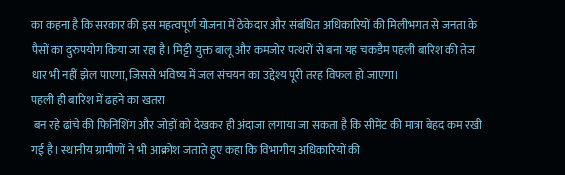का कहना है कि सरकार की इस महत्वपूर्ण योजना में ठेकेदार और संबंधित अधिकारियों की मिलीभगत से जनता के पैसों का दुरुपयोग किया जा रहा है। मिट्टी युक्त बालू और कमजोर पत्थरों से बना यह चकडैम पहली बारिश की तेज धार भी नहीं झेल पाएगा, जिससे भविष्य में जल संचयन का उद्देश्य पूरी तरह विफल हो जाएगा।
पहली ही बारिश में ढहने का खतरा
 बन रहे ढांचे की फिनिशिंग और जोड़ों को देखकर ही अंदाजा लगाया जा सकता है कि सीमेंट की मात्रा बेहद कम रखी गई है। स्थानीय ग्रामीणों ने भी आक्रोश जताते हुए कहा कि विभागीय अधिकारियों की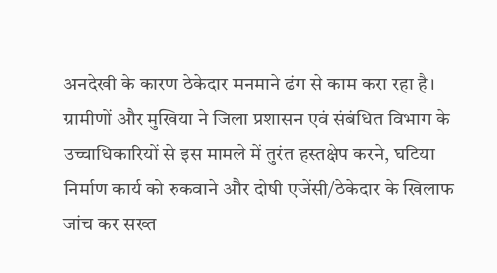अनदेखी के कारण ठेकेदार मनमाने ढंग से काम करा रहा है।
ग्रामीणों और मुखिया ने जिला प्रशासन एवं संबंधित विभाग के उच्चाधिकारियों से इस मामले में तुरंत हस्तक्षेप करने, घटिया निर्माण कार्य को रुकवाने और दोषी एजेंसी/ठेकेदार के खिलाफ जांच कर सख्त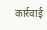कार्रवाई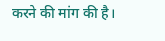करने की मांग की है।